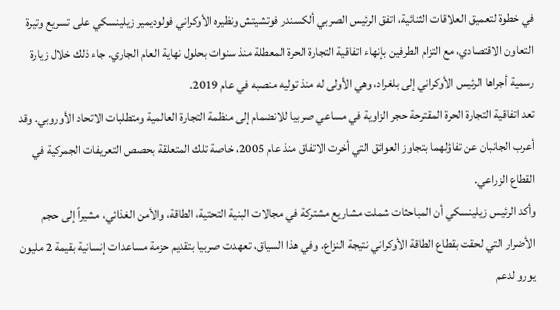في خطوة لتعميق العلاقات الثنائية، اتفق الرئيس الصربي ألكسندر فوتشيتش ونظيره الأوكراني فولوديمير زيلينسكي على تسريع وتيرة التعاون الاقتصادي، مع التزام الطرفين بإنهاء اتفاقية التجارة الحرة المعطلة منذ سنوات بحلول نهاية العام الجاري. جاء ذلك خلال زيارة رسمية أجراها الرئيس الأوكراني إلى بلغراد، وهي الأولى له منذ توليه منصبه في عام 2019.
تعد اتفاقية التجارة الحرة المقترحة حجر الزاوية في مساعي صربيا للانضمام إلى منظمة التجارة العالمية ومتطلبات الاتحاد الأوروبي. وقد أعرب الجانبان عن تفاؤلهما بتجاوز العوائق التي أخرت الاتفاق منذ عام 2005، خاصة تلك المتعلقة بحصص التعريفات الجمركية في القطاع الزراعي.
وأكد الرئيس زيلينسكي أن المباحثات شملت مشاريع مشتركة في مجالات البنية التحتية، الطاقة، والأمن الغذائي، مشيراً إلى حجم الأضرار التي لحقت بقطاع الطاقة الأوكراني نتيجة النزاع. وفي هذا السياق، تعهدت صربيا بتقديم حزمة مساعدات إنسانية بقيمة 2 مليون يورو لدعم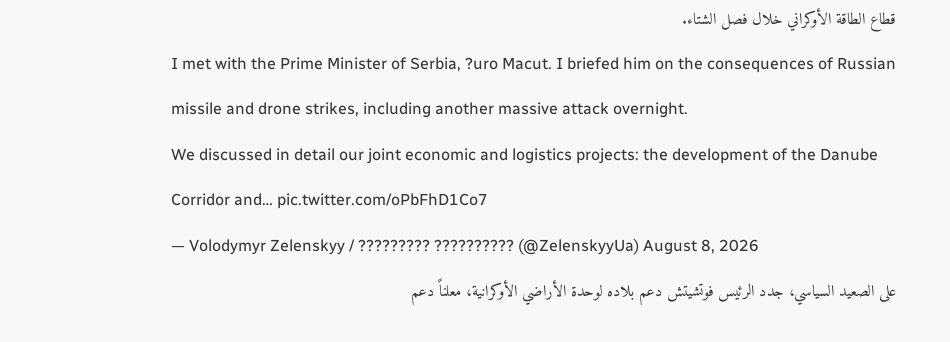قطاع الطاقة الأوكراني خلال فصل الشتاء.
I met with the Prime Minister of Serbia, ?uro Macut. I briefed him on the consequences of Russian missile and drone strikes, including another massive attack overnight.
We discussed in detail our joint economic and logistics projects: the development of the Danube Corridor and… pic.twitter.com/oPbFhD1Co7
— Volodymyr Zelenskyy / ????????? ?????????? (@ZelenskyyUa) August 8, 2026
على الصعيد السياسي، جدد الرئيس فوتشيتش دعم بلاده لوحدة الأراضي الأوكرانية، معلناً دعم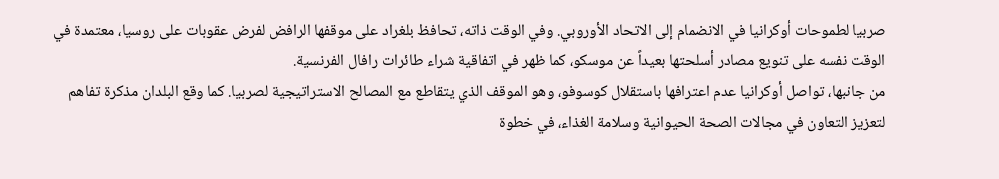صربيا لطموحات أوكرانيا في الانضمام إلى الاتحاد الأوروبي. وفي الوقت ذاته، تحافظ بلغراد على موقفها الرافض لفرض عقوبات على روسيا، معتمدة في الوقت نفسه على تنويع مصادر أسلحتها بعيداً عن موسكو، كما ظهر في اتفاقية شراء طائرات رافال الفرنسية.
من جانبها، تواصل أوكرانيا عدم اعترافها باستقلال كوسوفو، وهو الموقف الذي يتقاطع مع المصالح الاستراتيجية لصربيا. كما وقع البلدان مذكرة تفاهم لتعزيز التعاون في مجالات الصحة الحيوانية وسلامة الغذاء، في خطوة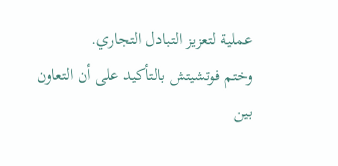عملية لتعزيز التبادل التجاري.
وختم فوتشيتش بالتأكيد على أن التعاون بين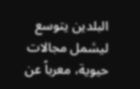البلدين يتوسع ليشمل مجالات حيوية، معرباً عن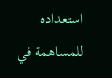استعداده للمساهمة في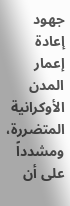جهود إعادة إعمار المدن الأوكرانية المتضررة، ومشدداً على أن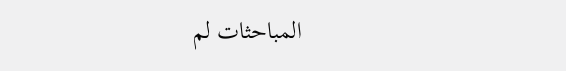المباحثات لم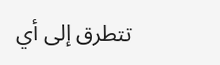تتطرق إلى أي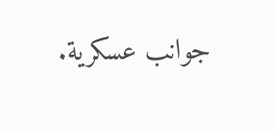جوانب عسكرية.